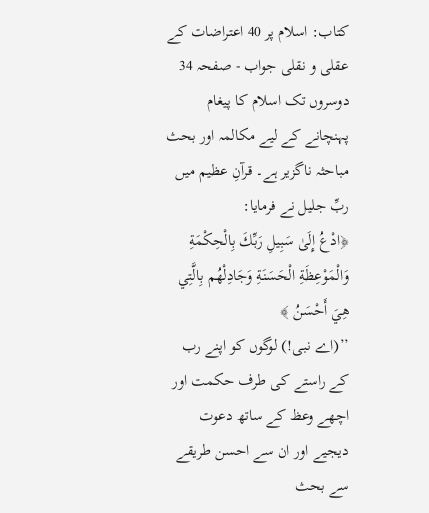کتاب: اسلام پر 40 اعتراضات کے عقلی و نقلی جواب - صفحہ 34
دوسروں تک اسلام کا پیغام پہنچانے کے لیے مکالمہ اور بحث مباحثہ ناگزیر ہے۔ قرآنِ عظیم میں ربِّ جلیل نے فرمایا:
﴿ادْعُ إِلَىٰ سَبِيلِ رَبِّكَ بِالْحِكْمَةِ وَالْمَوْعِظَةِ الْحَسَنَةِ وَجَادِلْهُم بِالَّتِي هِيَ أَحْسَنُ ﴾
’’(اے نبی!) لوگوں کو اپنے رب کے راستے کی طرف حکمت اور اچھے وعظ کے ساتھ دعوت دیجیے اور ان سے احسن طریقے سے بحث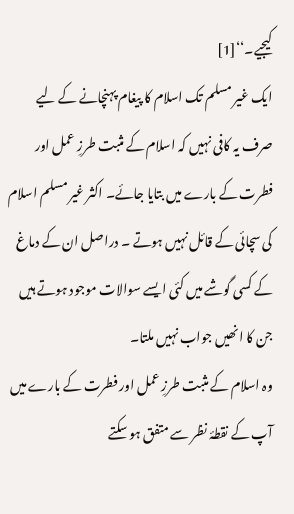کیجیے۔‘‘[1]
ایک غیر مسلم تک اسلام کا پیغام پہنچانے کے لیے صرف یہ کافی نہیں کہ اسلام کے مثبت طرزِ عمل اور فطرت کے بارے میں بتایا جائے۔ اکثر غیر مسلم اسلام کی سچائی کے قائل نہیں ہوتے ۔ دراصل ان کے دماغ کے کسی گوشے میں کئی ایسے سوالات موجود ہوتے ہیں جن کا انھیں جواب نہیں ملتا۔
وہ اسلام کے مثبت طرزِ عمل اور فطرت کے بارے میں آپ کے نقطۂ نظر سے متفق ہو سکتے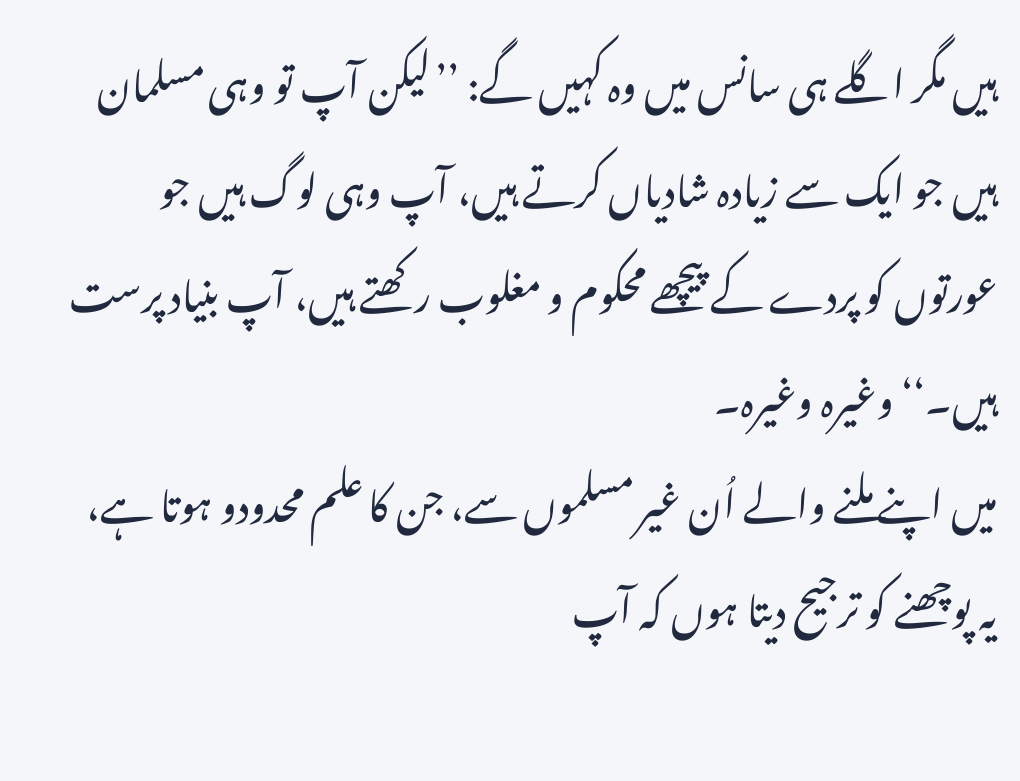ہیں مگر اگلے ہی سانس میں وہ کہیں گے: ’’لیکن آپ تو وہی مسلمان ہیں جو ایک سے زیادہ شادیاں کرتے ہیں، آپ وہی لوگ ہیں جو عورتوں کو پردے کے پیچھے محکوم و مغلوب رکھتے ہیں، آپ بنیاد پرست ہیں۔‘‘ وغیرہ وغیرہ۔
میں اپنے ملنے والے اُن غیر مسلموں سے، جن کا علم محدودو ہوتا ہے، یہ پوچھنے کو ترجیح دیتا ہوں کہ آپ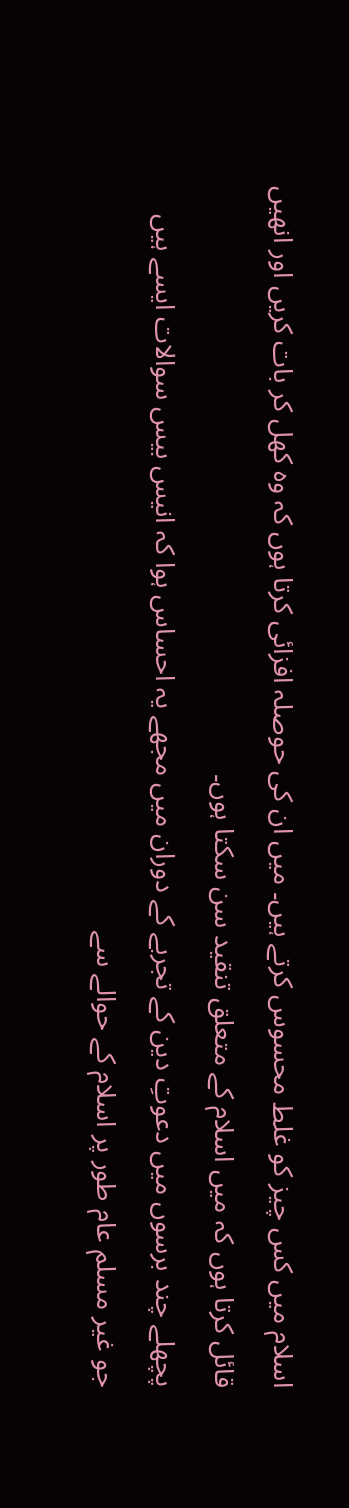اسلام میں کس چیز کو غلط محسوس کرتے ہیں۔ میں ان کی حوصلہ افزائی کرتا ہوں کہ وہ کھل کر بات کریں اور انھیں قائل کرتا ہوں کہ میں اسلام کے متعلق تنقید سن سکتا ہوں۔
پچھلے چند برسوں میں دعوتِ دین کے تجربے کے دوران میں مجھے یہ احساس ہوا کہ انیس بیس سوالات ایسے ہیں جو غیر مسلم عام طور پر اسلام کے حوالے سے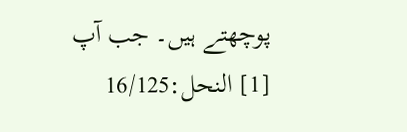پوچھتے ہیں۔ جب آپ
[1] النحل:16/125